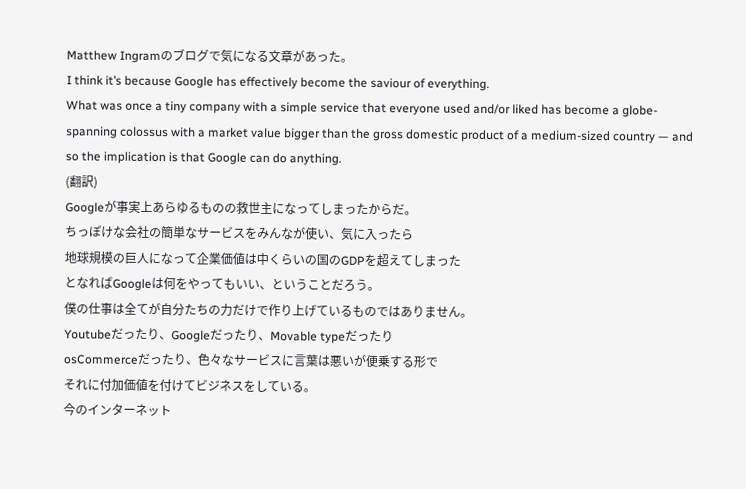Matthew Ingramのブログで気になる文章があった。
I think it’s because Google has effectively become the saviour of everything.
What was once a tiny company with a simple service that everyone used and/or liked has become a globe-spanning colossus with a market value bigger than the gross domestic product of a medium-sized country — and so the implication is that Google can do anything.
(翻訳)
Googleが事実上あらゆるものの救世主になってしまったからだ。
ちっぽけな会社の簡単なサービスをみんなが使い、気に入ったら
地球規模の巨人になって企業価値は中くらいの国のGDPを超えてしまった
となればGoogleは何をやってもいい、ということだろう。
僕の仕事は全てが自分たちの力だけで作り上げているものではありません。
Youtubeだったり、Googleだったり、Movable typeだったり
osCommerceだったり、色々なサービスに言葉は悪いが便乗する形で
それに付加価値を付けてビジネスをしている。
今のインターネット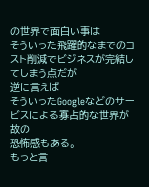の世界で面白い事は
そういった飛躍的なまでのコスト削減でビジネスが完結してしまう点だが
逆に言えば
そういったGoogleなどのサービスによる寡占的な世界が故の
恐怖感もある。
もっと言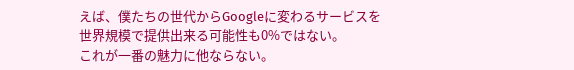えば、僕たちの世代からGoogleに変わるサービスを
世界規模で提供出来る可能性も0%ではない。
これが一番の魅力に他ならない。